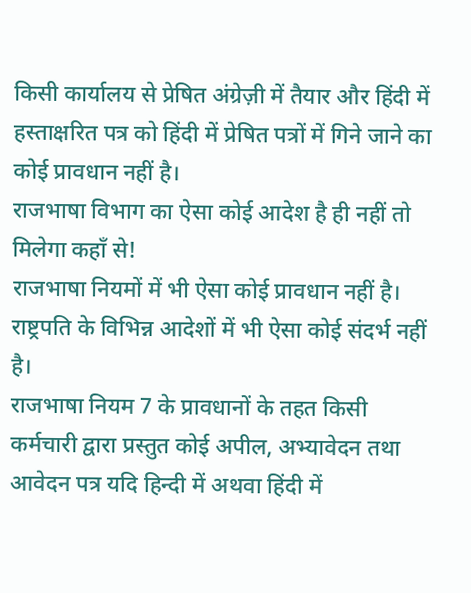किसी कार्यालय से प्रेषित अंग्रेज़ी में तैयार और हिंदी में हस्ताक्षरित पत्र को हिंदी में प्रेषित पत्रों में गिने जाने का कोई प्रावधान नहीं है।
राजभाषा विभाग का ऐसा कोई आदेश है ही नहीं तो मिलेगा कहाँ से!
राजभाषा नियमों में भी ऐसा कोई प्रावधान नहीं है।
राष्ट्रपति के विभिन्न आदेशों में भी ऐसा कोई संदर्भ नहीं है।
राजभाषा नियम 7 के प्रावधानों के तहत किसी कर्मचारी द्वारा प्रस्तुत कोई अपील, अभ्यावेदन तथा आवेदन पत्र यदि हिन्दी में अथवा हिंदी में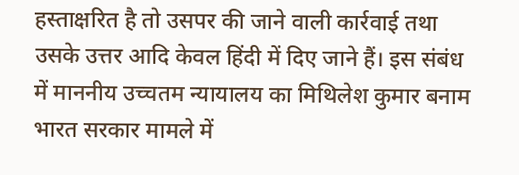हस्ताक्षरित है तो उसपर की जाने वाली कार्रवाई तथा उसके उत्तर आदि केवल हिंदी में दिए जाने हैं। इस संबंध में माननीय उच्चतम न्यायालय का मिथिलेश कुमार बनाम भारत सरकार मामले में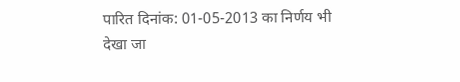पारित दिनांक: 01-05-2013 का निर्णय भी देखा जा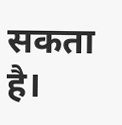सकता
है।